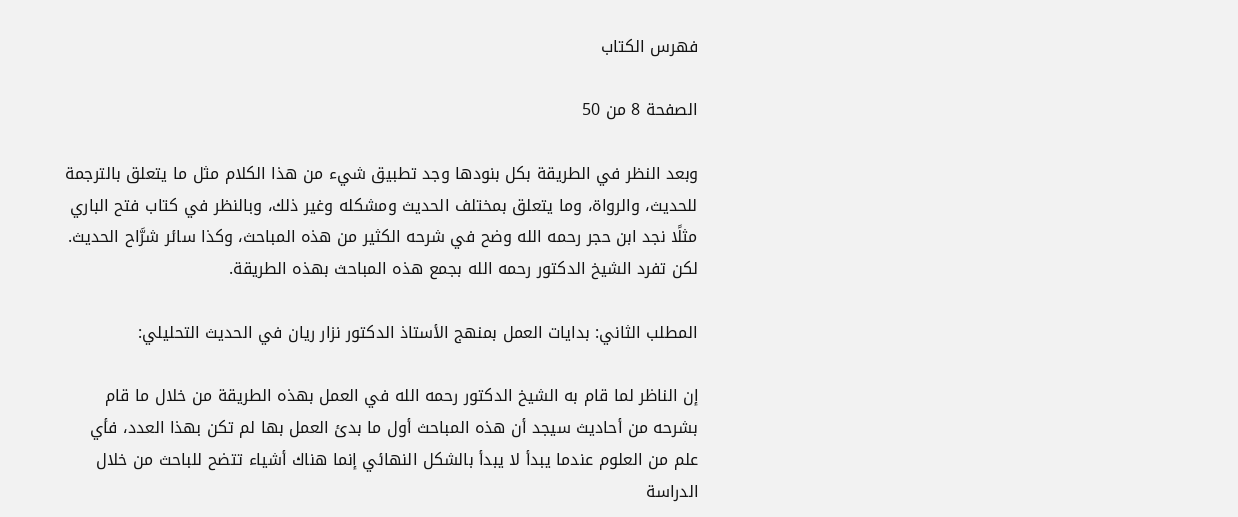فهرس الكتاب

الصفحة 8 من 50

وبعد النظر في الطريقة بكل بنودها وجد تطبيق شيء من هذا الكلام مثل ما يتعلق بالترجمة للحديث، والرواة، وما يتعلق بمختلف الحديث ومشكله وغير ذلك، وبالنظر في كتاب فتح الباري مثلًا نجد ابن حجر رحمه الله وضح في شرحه الكثير من هذه المباحث، وكذا سائر شرَّاح الحديث. لكن تفرد الشيخ الدكتور رحمه الله بجمع هذه المباحث بهذه الطريقة.

المطلب الثاني: بدايات العمل بمنهج الأستاذ الدكتور نزار ريان في الحديث التحليلي:

إن الناظر لما قام به الشيخ الدكتور رحمه الله في العمل بهذه الطريقة من خلال ما قام بشرحه من أحاديث سيجد أن هذه المباحث أول ما بدئ العمل بها لم تكن بهذا العدد، فأي علم من العلوم عندما يبدأ لا يبدأ بالشكل النهائي إنما هناك أشياء تتضح للباحث من خلال الدراسة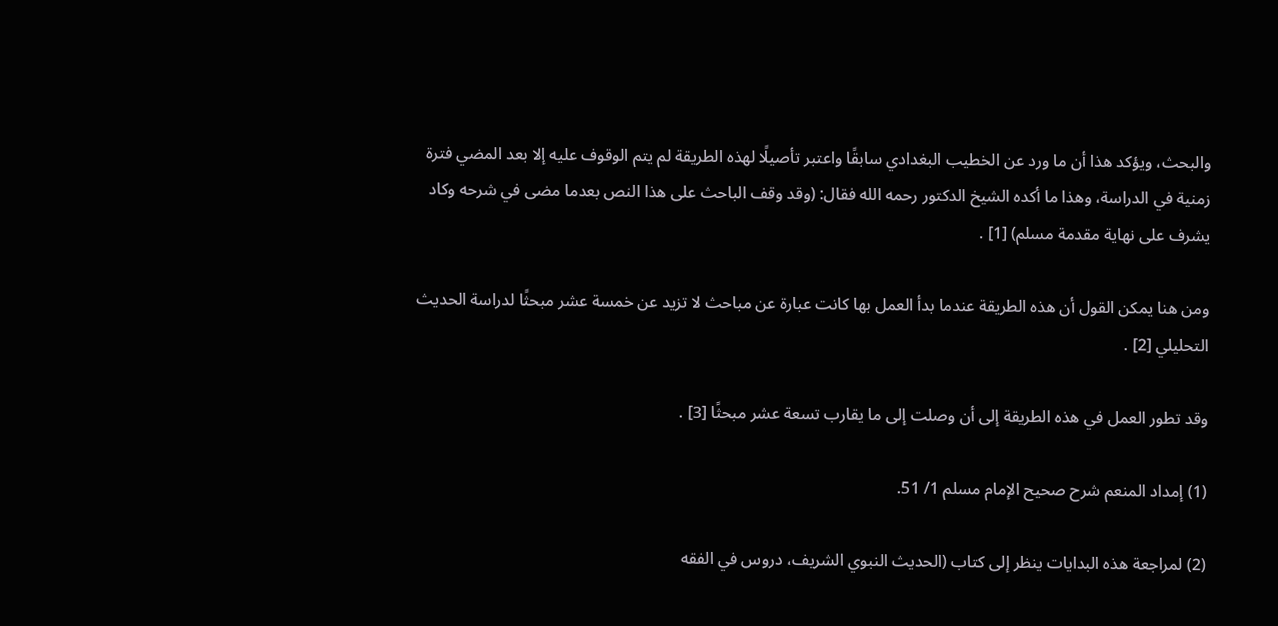والبحث، ويؤكد هذا أن ما ورد عن الخطيب البغدادي سابقًا واعتبر تأصيلًا لهذه الطريقة لم يتم الوقوف عليه إلا بعد المضي فترة زمنية في الدراسة، وهذا ما أكده الشيخ الدكتور رحمه الله فقال: (وقد وقف الباحث على هذا النص بعدما مضى في شرحه وكاد يشرف على نهاية مقدمة مسلم) [1] .

ومن هنا يمكن القول أن هذه الطريقة عندما بدأ العمل بها كانت عبارة عن مباحث لا تزيد عن خمسة عشر مبحثًا لدراسة الحديث التحليلي [2] .

وقد تطور العمل في هذه الطريقة إلى أن وصلت إلى ما يقارب تسعة عشر مبحثًا [3] .

(1) إمداد المنعم شرح صحيح الإمام مسلم 1/ 51.

(2) لمراجعة هذه البدايات ينظر إلى كتاب (الحديث النبوي الشريف، دروس في الفقه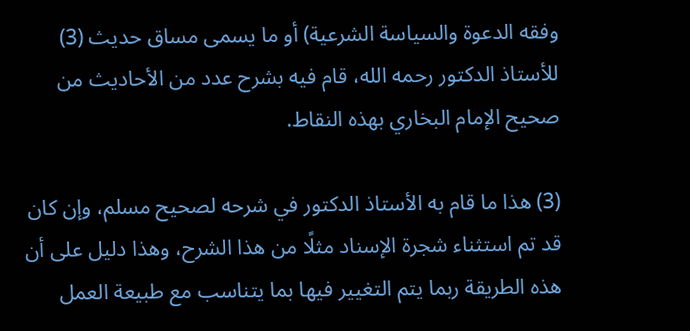وفقه الدعوة والسياسة الشرعية) أو ما يسمى مساق حديث (3) للأستاذ الدكتور رحمه الله، قام فيه بشرح عدد من الأحاديث من صحيح الإمام البخاري بهذه النقاط.

(3) هذا ما قام به الأستاذ الدكتور في شرحه لصحيح مسلم، وإن كان قد تم استثناء شجرة الإسناد مثلًا من هذا الشرح، وهذا دليل على أن هذه الطريقة ربما يتم التغيير فيها بما يتناسب مع طبيعة العمل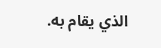الذي يقام به.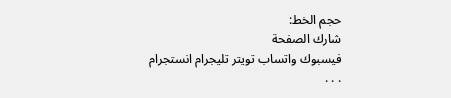حجم الخط:
شارك الصفحة
فيسبوك واتساب تويتر تليجرام انستجرام
. . .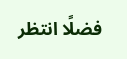فضلًا انتظر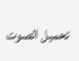تحميل الصوت